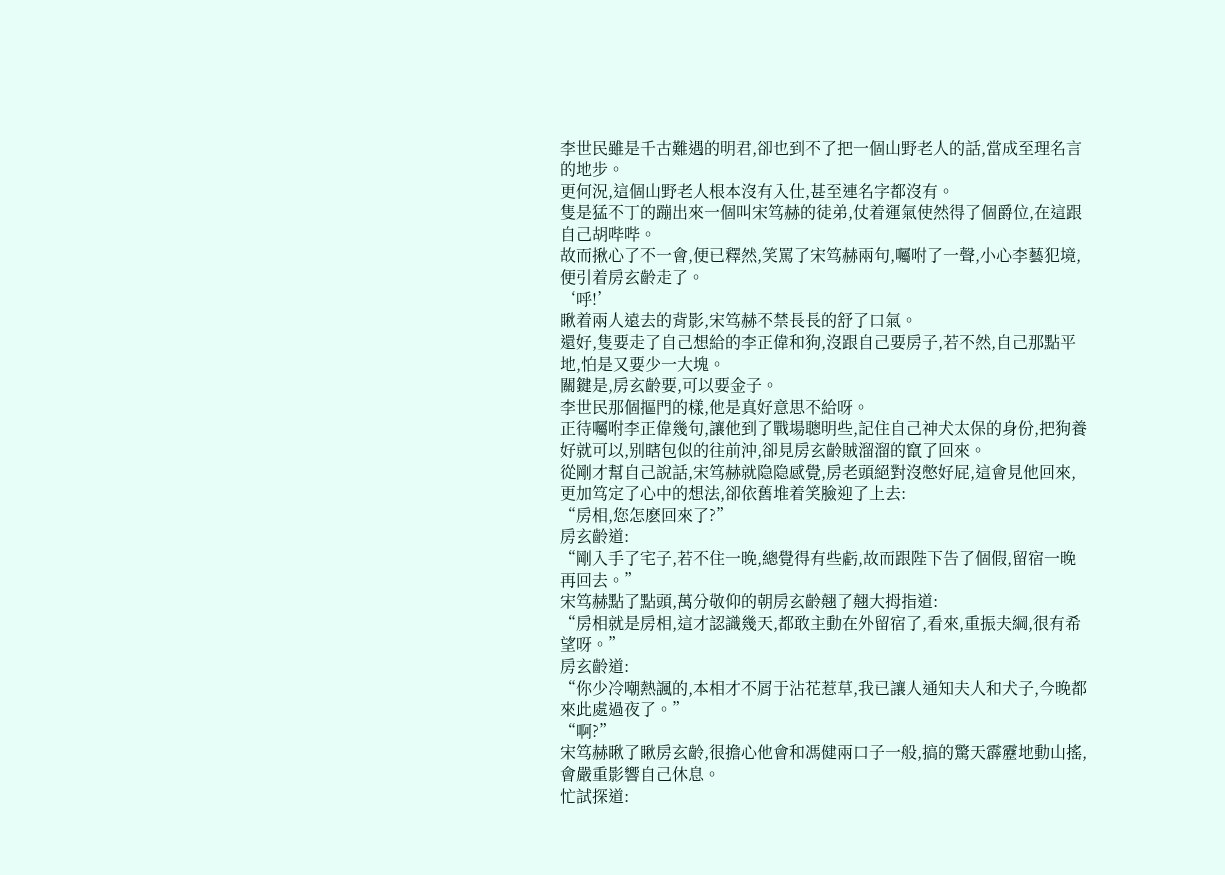李世民雖是千古難遇的明君,卻也到不了把一個山野老人的話,當成至理名言的地步。
更何況,這個山野老人根本沒有入仕,甚至連名字都沒有。
隻是猛不丁的蹦出來一個叫宋笃赫的徒弟,仗着運氣使然得了個爵位,在這跟自己胡哔哔。
故而揪心了不一會,便已釋然,笑罵了宋笃赫兩句,囑咐了一聲,小心李藝犯境,便引着房玄齡走了。
‘呼!’
瞅着兩人遠去的背影,宋笃赫不禁長長的舒了口氣。
還好,隻要走了自己想給的李正偉和狗,沒跟自己要房子,若不然,自己那點平地,怕是又要少一大塊。
關鍵是,房玄齡要,可以要金子。
李世民那個摳門的樣,他是真好意思不給呀。
正待囑咐李正偉幾句,讓他到了戰場聰明些,記住自己神犬太保的身份,把狗養好就可以,别瞎包似的往前沖,卻見房玄齡賊溜溜的竄了回來。
從剛才幫自己說話,宋笃赫就隐隐感覺,房老頭絕對沒憋好屁,這會見他回來,更加笃定了心中的想法,卻依舊堆着笑臉迎了上去:
“房相,您怎麽回來了?”
房玄齡道:
“剛入手了宅子,若不住一晚,總覺得有些虧,故而跟陛下告了個假,留宿一晚再回去。”
宋笃赫點了點頭,萬分敬仰的朝房玄齡翹了翹大拇指道:
“房相就是房相,這才認識幾天,都敢主動在外留宿了,看來,重振夫綱,很有希望呀。”
房玄齡道:
“你少冷嘲熱諷的,本相才不屑于沾花惹草,我已讓人通知夫人和犬子,今晚都來此處過夜了。”
“啊?”
宋笃赫瞅了瞅房玄齡,很擔心他會和馮健兩口子一般,搞的驚天霹靂地動山搖,會嚴重影響自己休息。
忙試探道: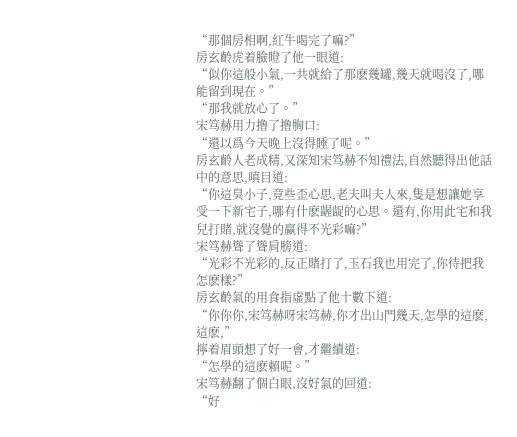“那個房相啊,紅牛喝完了嘛?”
房玄齡虎着臉瞪了他一眼道:
“似你這般小氣,一共就給了那麽幾罐,幾天就喝沒了,哪能留到現在。”
“那我就放心了。”
宋笃赫用力撸了撸胸口:
“還以爲今天晚上沒得睡了呢。”
房玄齡人老成精,又深知宋笃赫不知禮法,自然聽得出他話中的意思,嗔目道:
“你這臭小子,竟些歪心思,老夫叫夫人來,隻是想讓她享受一下新宅子,哪有什麽龌龊的心思。還有,你用此宅和我兒打賭,就沒覺的赢得不光彩嘛?”
宋笃赫聳了聳肩膀道:
“光彩不光彩的,反正賭打了,玉石我也用完了,你待把我怎麽樣?”
房玄齡氣的用食指虛點了他十數下道:
“你你你,宋笃赫呀宋笃赫,你才出山門幾天,怎學的這麽,這麽,”
擰着眉頭想了好一會,才繼續道:
“怎學的這麽賴呢。”
宋笃赫翻了個白眼,沒好氣的回道:
“好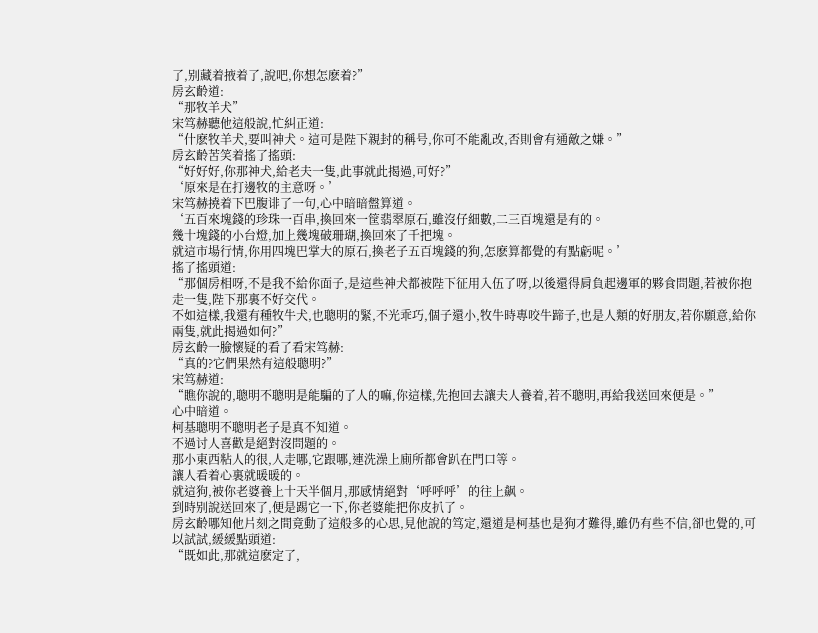了,别藏着掖着了,說吧,你想怎麽着?”
房玄齡道:
“那牧羊犬”
宋笃赫聽他這般說,忙糾正道:
“什麽牧羊犬,要叫神犬。這可是陛下親封的稱号,你可不能亂改,否則會有通敵之嫌。”
房玄齡苦笑着搖了搖頭:
“好好好,你那神犬,給老夫一隻,此事就此揭過,可好?”
‘原來是在打邊牧的主意呀。’
宋笃赫撓着下巴腹诽了一句,心中暗暗盤算道。
‘五百來塊錢的珍珠一百串,換回來一筐翡翠原石,雖沒仔細數,二三百塊還是有的。
幾十塊錢的小台燈,加上幾塊破珊瑚,換回來了千把塊。
就這市場行情,你用四塊巴掌大的原石,換老子五百塊錢的狗,怎麽算都覺的有點虧呢。’
搖了搖頭道:
“那個房相呀,不是我不給你面子,是這些神犬都被陛下征用入伍了呀,以後還得肩負起邊軍的夥食問題,若被你抱走一隻,陛下那裏不好交代。
不如這樣,我還有種牧牛犬,也聰明的緊,不光乖巧,個子還小,牧牛時專咬牛蹄子,也是人類的好朋友,若你願意,給你兩隻,就此揭過如何?”
房玄齡一臉懷疑的看了看宋笃赫:
“真的?它們果然有這般聰明?”
宋笃赫道:
“瞧你說的,聰明不聰明是能騙的了人的嘛,你這樣,先抱回去讓夫人養着,若不聰明,再給我送回來便是。”
心中暗道。
柯基聰明不聰明老子是真不知道。
不過讨人喜歡是絕對沒問題的。
那小東西粘人的很,人走哪,它跟哪,連洗澡上廁所都會趴在門口等。
讓人看着心裏就暖暖的。
就這狗,被你老婆養上十天半個月,那感情絕對‘呼呼呼’的往上飙。
到時别說送回來了,便是踢它一下,你老婆能把你皮扒了。
房玄齡哪知他片刻之間竟動了這般多的心思,見他說的笃定,還道是柯基也是狗才難得,雖仍有些不信,卻也覺的,可以試試,緩緩點頭道:
“既如此,那就這麽定了,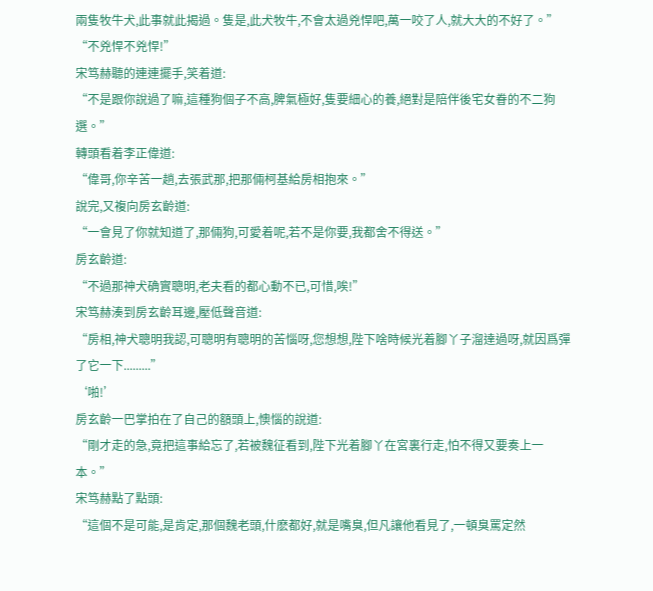兩隻牧牛犬,此事就此揭過。隻是,此犬牧牛,不會太過兇悍吧,萬一咬了人,就大大的不好了。”
“不兇悍不兇悍!”
宋笃赫聽的連連擺手,笑着道:
“不是跟你說過了嘛,這種狗個子不高,脾氣極好,隻要細心的養,絕對是陪伴後宅女眷的不二狗選。”
轉頭看着李正偉道:
“偉哥,你辛苦一趟,去張武那,把那倆柯基給房相抱來。”
說完,又複向房玄齡道:
“一會見了你就知道了,那倆狗,可愛着呢,若不是你要,我都舍不得送。”
房玄齡道:
“不過那神犬确實聰明,老夫看的都心動不已,可惜,唉!”
宋笃赫湊到房玄齡耳邊,壓低聲音道:
“房相,神犬聰明我認,可聰明有聰明的苦惱呀,您想想,陛下啥時候光着腳丫子溜達過呀,就因爲彈了它一下.........”
‘啪!’
房玄齡一巴掌拍在了自己的額頭上,懊惱的說道:
“剛才走的急,竟把這事給忘了,若被魏征看到,陛下光着腳丫在宮裏行走,怕不得又要奏上一本。”
宋笃赫點了點頭:
“這個不是可能,是肯定,那個魏老頭,什麽都好,就是嘴臭,但凡讓他看見了,一頓臭罵定然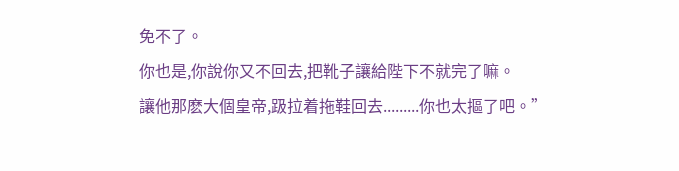免不了。
你也是,你說你又不回去,把靴子讓給陛下不就完了嘛。
讓他那麽大個皇帝,趿拉着拖鞋回去.........你也太摳了吧。”